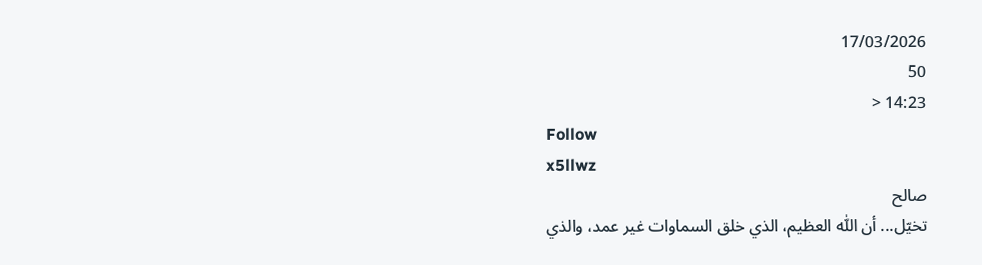17/03/2026
50
14:23 <
Follow
x5llwz
صالح
تخيّل... أن اللّٰه العظيم، الذي خلق السماوات غير عمد، والذي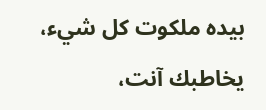بيده ملكوت كل شيء، يخاطبك آنت،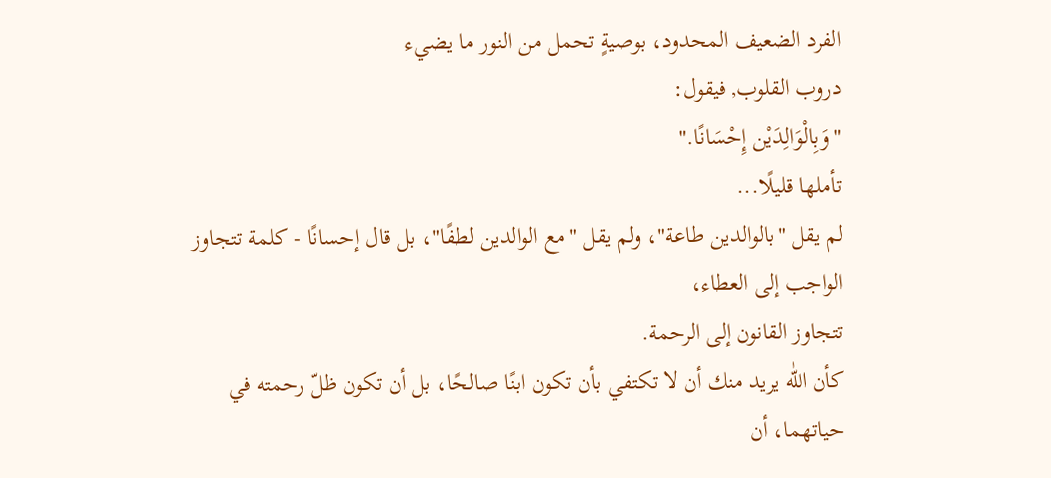الفرد الضعيف المحدود، بوصيةٍ تحمل من النور ما يضيء
دروب القلوب, فيقول:
"وَبِالْوَالِدَيْن إِحْسَانًا."
تأملها قليلًا...
لم يقل "بالوالدين طاعة"، ولم يقل "مع الوالدين لطفًا"، بل قال إحسانًا - كلمة تتجاوز الواجب إلى العطاء،
تتجاوز القانون إلى الرحمة.
كأن اللّٰه يريد منك أن لا تكتفي بأن تكون ابنًا صالحًا، بل أن تكون ظلّ رحمته في حياتهما، أن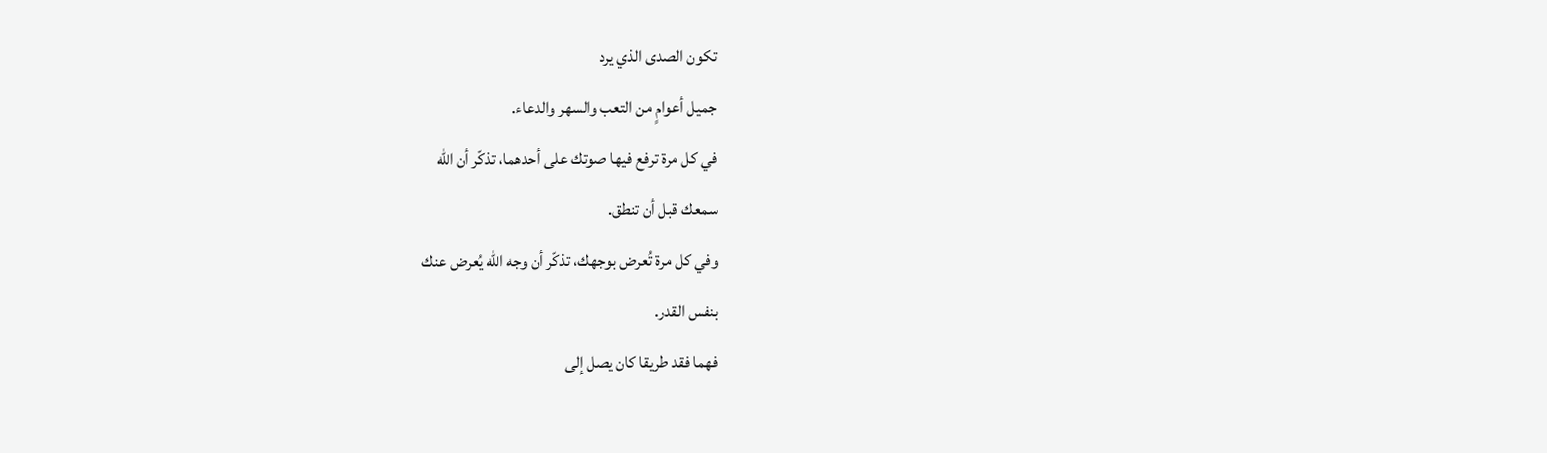تكون الصدى الذي يرد
جميل أعوامٍ من التعب والسهر والدعاء.
في كل مرة ترفع فيها صوتك على أحدهما، تذكّر أن اللّٰه
سمعك قبل أن تنطق.
وفي كل مرة تُعرض بوجهك، تذكّر أن وجه اللّٰه يُعرض عنك
بنفس القدر.
فهما فقد طريقا كان يصل إلى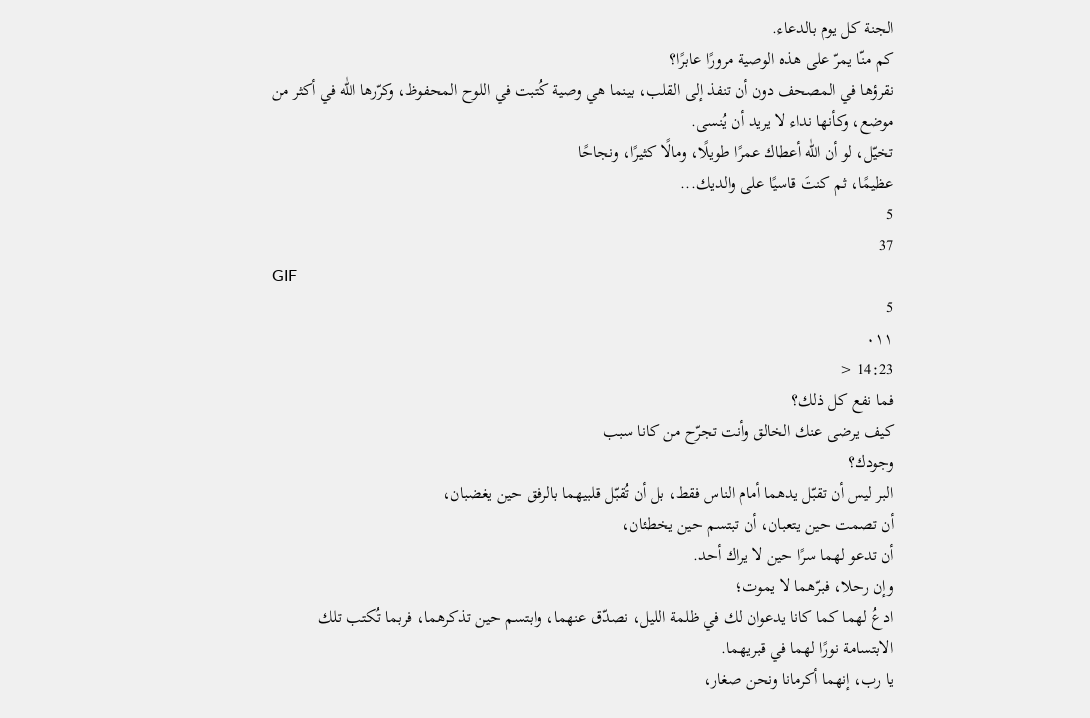الجنة كل يوم بالدعاء.
كم منّا يمرّ على هذه الوصية مرورًا عابرًا؟
نقرؤها في المصحف دون أن تنفذ إلى القلب، بينما هي وصية كُتبت في اللوح المحفوظ، وكرّرها اللّٰه في أكثر من
موضع، وكأنها نداء لا يريد أن يُنسى.
تخيّل، لو أن اللّٰه أعطاك عمرًا طويلًا، ومالًا كثيرًا، ونجاحًا
عظيمًا، ثم كنتَ قاسيًا على والديك...
5
37
GIF
5
٠١١
14:23 <
فما نفع كل ذلك؟
كيف يرضى عنك الخالق وأنت تجرّح من كانا سبب
وجودك؟
البر ليس أن تقبّل يدهما أمام الناس فقط، بل أن تُقبّل قلبيهما بالرفق حين يغضبان،
أن تصمت حين يتعبان، أن تبتسم حين يخطئان،
أن تدعو لهما سرًا حين لا يراك أحد.
وإن رحلا، فبرّهما لا يموت؛
ادعُ لهما كما كانا يدعوان لك في ظلمة الليل، نصدّق عنهما، وابتسم حين تذكرهما، فربما تُكتب تلك
الابتسامة نورًا لهما في قبريهما.
يا رب، إنهما أكرمانا ونحن صغار،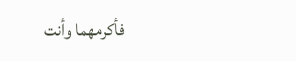فأكرمهما وأنت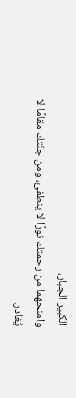الكبير الجبار،
وامنحهما من رحمتك نورًا لا ينطفئ، ومن جنّتك مقامًا لا يُغادر.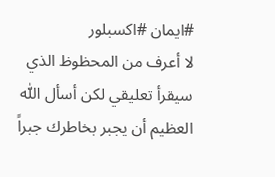#ايمان #اكسبلور
لا أعرف من المحظوظ الذي سيقرأ تعليقي لكن أسأل اللّٰه العظيم أن يجبر بخاطرك جبراً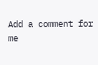Add a comment for me